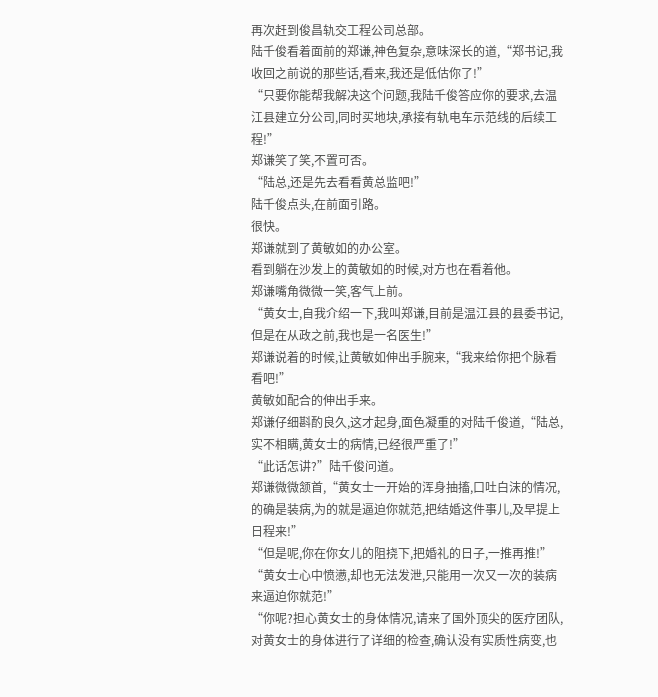再次赶到俊昌轨交工程公司总部。
陆千俊看着面前的郑谦,神色复杂,意味深长的道,“郑书记,我收回之前说的那些话,看来,我还是低估你了!”
“只要你能帮我解决这个问题,我陆千俊答应你的要求,去温江县建立分公司,同时买地块,承接有轨电车示范线的后续工程!”
郑谦笑了笑,不置可否。
“陆总,还是先去看看黄总监吧!”
陆千俊点头,在前面引路。
很快。
郑谦就到了黄敏如的办公室。
看到躺在沙发上的黄敏如的时候,对方也在看着他。
郑谦嘴角微微一笑,客气上前。
“黄女士,自我介绍一下,我叫郑谦,目前是温江县的县委书记,但是在从政之前,我也是一名医生!”
郑谦说着的时候,让黄敏如伸出手腕来,“我来给你把个脉看看吧!”
黄敏如配合的伸出手来。
郑谦仔细斟酌良久,这才起身,面色凝重的对陆千俊道,“陆总,实不相瞒,黄女士的病情,已经很严重了!”
“此话怎讲?”陆千俊问道。
郑谦微微颔首,“黄女士一开始的浑身抽搐,口吐白沫的情况,的确是装病,为的就是逼迫你就范,把结婚这件事儿,及早提上日程来!”
“但是呢,你在你女儿的阻挠下,把婚礼的日子,一推再推!”
“黄女士心中愤懑,却也无法发泄,只能用一次又一次的装病来逼迫你就范!”
“你呢?担心黄女士的身体情况,请来了国外顶尖的医疗团队,对黄女士的身体进行了详细的检查,确认没有实质性病变,也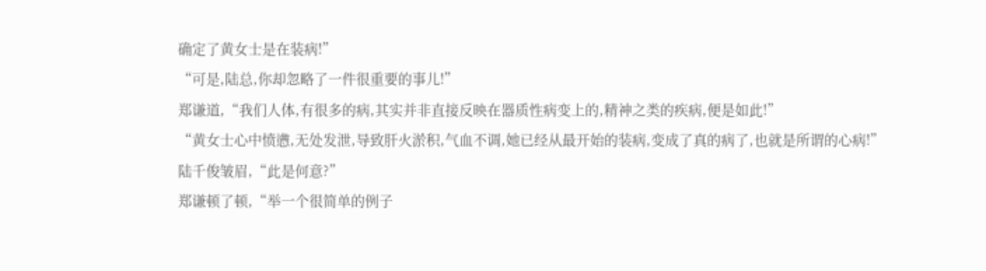确定了黄女士是在装病!”
“可是,陆总,你却忽略了一件很重要的事儿!”
郑谦道,“我们人体,有很多的病,其实并非直接反映在器质性病变上的,精神之类的疾病,便是如此!”
“黄女士心中愤懑,无处发泄,导致肝火淤积,气血不调,她已经从最开始的装病,变成了真的病了,也就是所谓的心病!”
陆千俊皱眉,“此是何意?”
郑谦顿了顿,“举一个很简单的例子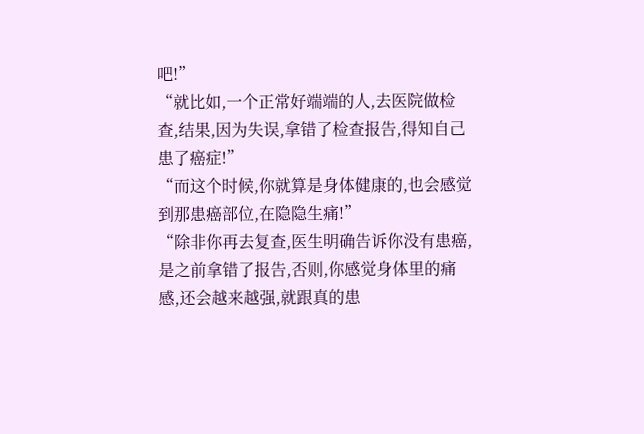吧!”
“就比如,一个正常好端端的人,去医院做检查,结果,因为失误,拿错了检查报告,得知自己患了癌症!”
“而这个时候,你就算是身体健康的,也会感觉到那患癌部位,在隐隐生痛!”
“除非你再去复查,医生明确告诉你没有患癌,是之前拿错了报告,否则,你感觉身体里的痛感,还会越来越强,就跟真的患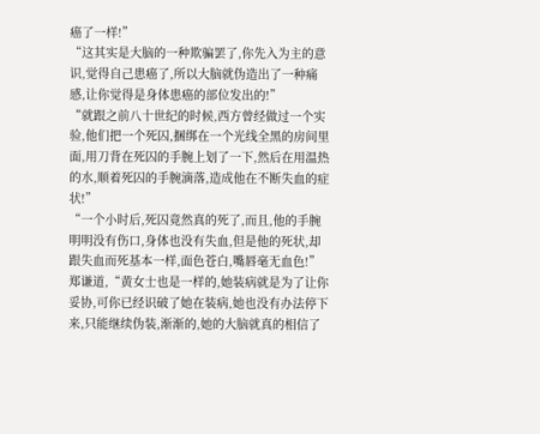癌了一样!”
“这其实是大脑的一种欺骗罢了,你先入为主的意识,觉得自己患癌了,所以大脑就伪造出了一种痛感,让你觉得是身体患癌的部位发出的!”
“就跟之前八十世纪的时候,西方曾经做过一个实验,他们把一个死囚,捆绑在一个光线全黑的房间里面,用刀背在死囚的手腕上划了一下,然后在用温热的水,顺着死囚的手腕滴落,造成他在不断失血的症状!”
“一个小时后,死囚竟然真的死了,而且,他的手腕明明没有伤口,身体也没有失血,但是他的死状,却跟失血而死基本一样,面色苍白,嘴唇毫无血色!”
郑谦道,“黄女士也是一样的,她装病就是为了让你妥协,可你已经识破了她在装病,她也没有办法停下来,只能继续伪装,渐渐的,她的大脑就真的相信了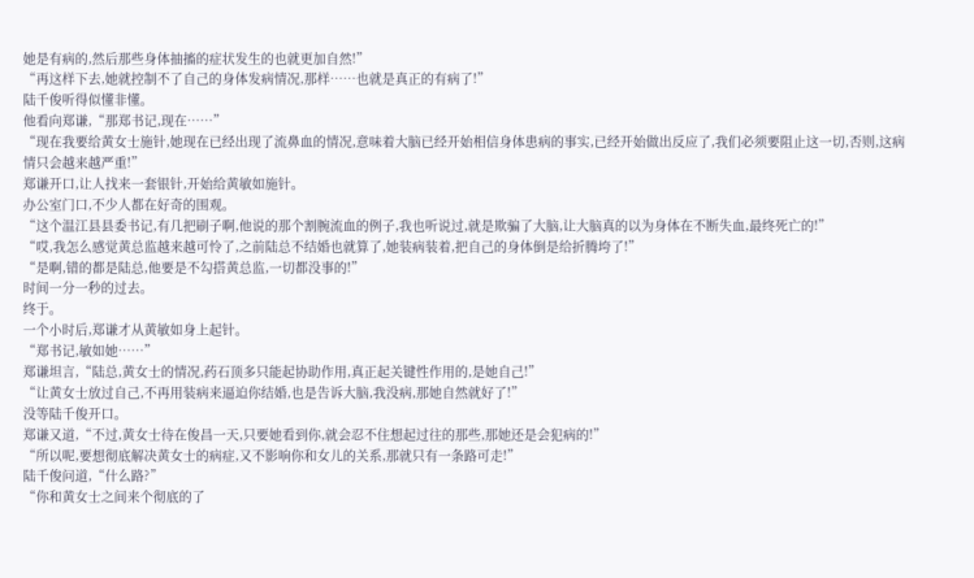她是有病的,然后那些身体抽搐的症状发生的也就更加自然!”
“再这样下去,她就控制不了自己的身体发病情况,那样……也就是真正的有病了!”
陆千俊听得似懂非懂。
他看向郑谦,“那郑书记,现在……”
“现在我要给黄女士施针,她现在已经出现了流鼻血的情况,意味着大脑已经开始相信身体患病的事实,已经开始做出反应了,我们必须要阻止这一切,否则,这病情只会越来越严重!”
郑谦开口,让人找来一套银针,开始给黄敏如施针。
办公室门口,不少人都在好奇的围观。
“这个温江县县委书记,有几把刷子啊,他说的那个割腕流血的例子,我也听说过,就是欺骗了大脑,让大脑真的以为身体在不断失血,最终死亡的!”
“哎,我怎么感觉黄总监越来越可怜了,之前陆总不结婚也就算了,她装病装着,把自己的身体倒是给折腾垮了!”
“是啊,错的都是陆总,他要是不勾搭黄总监,一切都没事的!”
时间一分一秒的过去。
终于。
一个小时后,郑谦才从黄敏如身上起针。
“郑书记,敏如她……”
郑谦坦言,“陆总,黄女士的情况,药石顶多只能起协助作用,真正起关键性作用的,是她自己!”
“让黄女士放过自己,不再用装病来逼迫你结婚,也是告诉大脑,我没病,那她自然就好了!”
没等陆千俊开口。
郑谦又道,“不过,黄女士待在俊昌一天,只要她看到你,就会忍不住想起过往的那些,那她还是会犯病的!”
“所以呢,要想彻底解决黄女士的病症,又不影响你和女儿的关系,那就只有一条路可走!”
陆千俊问道,“什么路?”
“你和黄女士之间来个彻底的了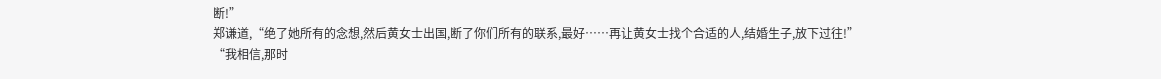断!”
郑谦道,“绝了她所有的念想,然后黄女士出国,断了你们所有的联系,最好……再让黄女士找个合适的人,结婚生子,放下过往!”
“我相信,那时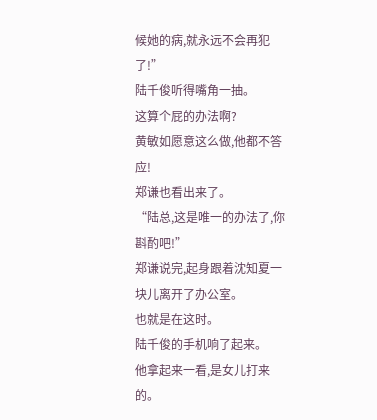候她的病,就永远不会再犯了!”
陆千俊听得嘴角一抽。
这算个屁的办法啊?
黄敏如愿意这么做,他都不答应!
郑谦也看出来了。
“陆总,这是唯一的办法了,你斟酌吧!”
郑谦说完,起身跟着沈知夏一块儿离开了办公室。
也就是在这时。
陆千俊的手机响了起来。
他拿起来一看,是女儿打来的。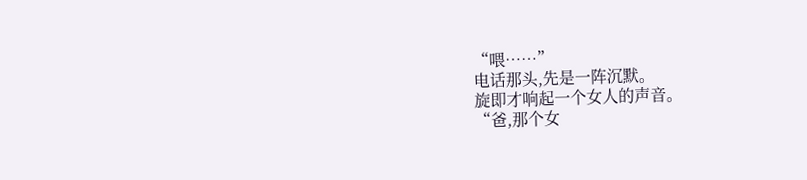“喂……”
电话那头,先是一阵沉默。
旋即才响起一个女人的声音。
“爸,那个女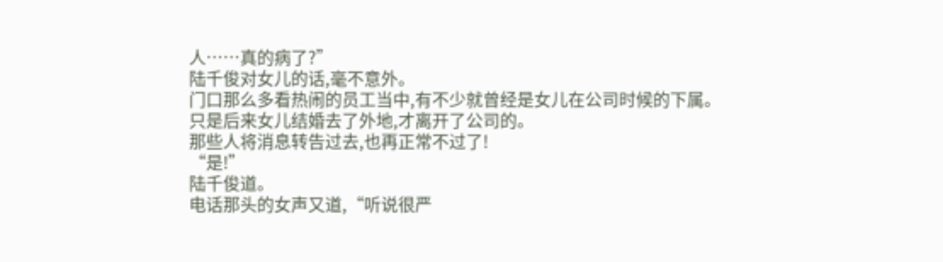人……真的病了?”
陆千俊对女儿的话,毫不意外。
门口那么多看热闹的员工当中,有不少就曾经是女儿在公司时候的下属。
只是后来女儿结婚去了外地,才离开了公司的。
那些人将消息转告过去,也再正常不过了!
“是!”
陆千俊道。
电话那头的女声又道,“听说很严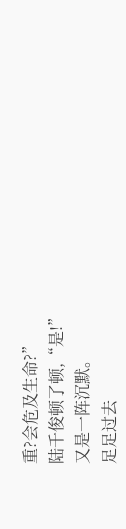重?会危及生命?”
陆千俊顿了顿,“是!”
又是一阵沉默。
足足过去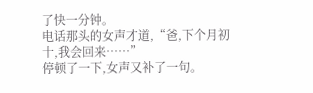了快一分钟。
电话那头的女声才道,“爸,下个月初十,我会回来……”
停顿了一下,女声又补了一句。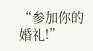“参加你的婚礼!”